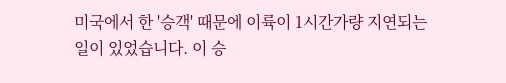미국에서 한 '승객' 때문에 이륙이 1시간가량 지연되는 일이 있었습니다. 이 승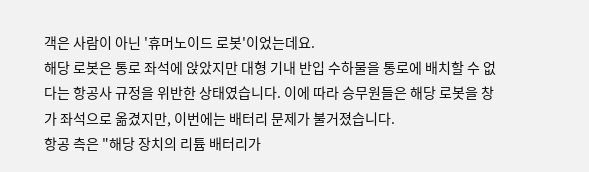객은 사람이 아닌 '휴머노이드 로봇'이었는데요.
해당 로봇은 통로 좌석에 앉았지만 대형 기내 반입 수하물을 통로에 배치할 수 없다는 항공사 규정을 위반한 상태였습니다. 이에 따라 승무원들은 해당 로봇을 창가 좌석으로 옮겼지만, 이번에는 배터리 문제가 불거졌습니다.
항공 측은 "해당 장치의 리튬 배터리가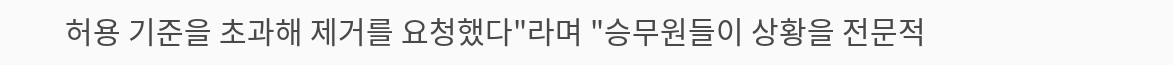허용 기준을 초과해 제거를 요청했다"라며 "승무원들이 상황을 전문적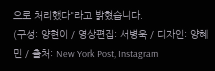으로 처리했다"라고 밝혔습니다.
(구성: 양현이 / 영상편집: 서병욱 / 디자인: 양혜민 / 출처: New York Post, Instagram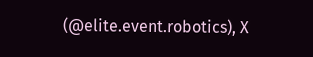(@elite.event.robotics), X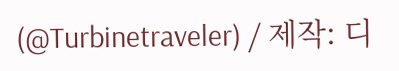(@Turbinetraveler) / 제작: 디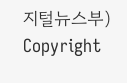지털뉴스부)
Copyright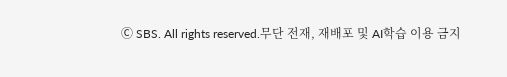Ⓒ SBS. All rights reserved.무단 전재, 재배포 및 AI학습 이용 금지